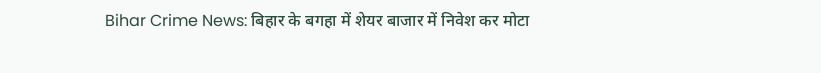Bihar Crime News: बिहार के बगहा में शेयर बाजार में निवेश कर मोटा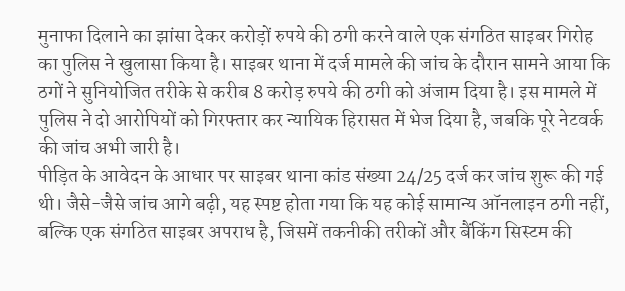मुनाफा दिलाने का झांसा देकर करोड़ों रुपये की ठगी करने वाले एक संगठित साइबर गिरोह का पुलिस ने खुलासा किया है। साइबर थाना में दर्ज मामले की जांच के दौरान सामने आया कि ठगों ने सुनियोजित तरीके से करीब 8 करोड़ रुपये की ठगी को अंजाम दिया है। इस मामले में पुलिस ने दो आरोपियों को गिरफ्तार कर न्यायिक हिरासत में भेज दिया है, जबकि पूरे नेटवर्क की जांच अभी जारी है।
पीड़ित के आवेदन के आधार पर साइबर थाना कांड संख्या 24/25 दर्ज कर जांच शुरू की गई थी। जैसे-जैसे जांच आगे बढ़ी, यह स्पष्ट होता गया कि यह कोई सामान्य ऑनलाइन ठगी नहीं, बल्कि एक संगठित साइबर अपराध है, जिसमें तकनीकी तरीकों और बैंकिंग सिस्टम की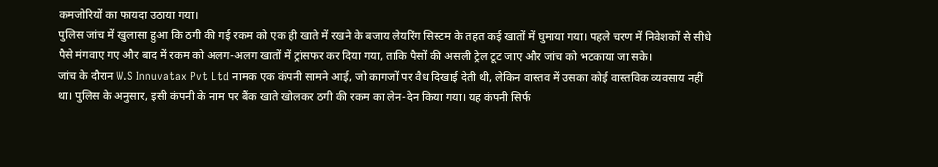कमजोरियों का फायदा उठाया गया।
पुलिस जांच में खुलासा हुआ कि ठगी की गई रकम को एक ही खाते में रखने के बजाय लेयरिंग सिस्टम के तहत कई खातों में घुमाया गया। पहले चरण में निवेशकों से सीधे पैसे मंगवाए गए और बाद में रकम को अलग-अलग खातों में ट्रांसफर कर दिया गया, ताकि पैसों की असली ट्रेल टूट जाए और जांच को भटकाया जा सके।
जांच के दौरान W.S Innuvatax Pvt Ltd नामक एक कंपनी सामने आई, जो कागजों पर वैध दिखाई देती थी, लेकिन वास्तव में उसका कोई वास्तविक व्यवसाय नहीं था। पुलिस के अनुसार, इसी कंपनी के नाम पर बैंक खाते खोलकर ठगी की रकम का लेन-देन किया गया। यह कंपनी सिर्फ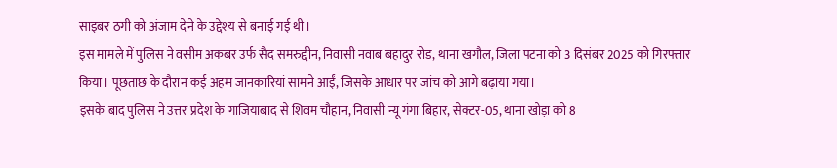साइबर ठगी को अंजाम देने के उद्देश्य से बनाई गई थी।
इस मामले में पुलिस ने वसीम अकबर उर्फ सैद समरुद्दीन, निवासी नवाब बहादुर रोड, थाना खगौल, जिला पटना को 3 दिसंबर 2025 को गिरफ्तार किया। पूछताछ के दौरान कई अहम जानकारियां सामने आईं, जिसके आधार पर जांच को आगे बढ़ाया गया।
इसके बाद पुलिस ने उत्तर प्रदेश के गाजियाबाद से शिवम चौहान, निवासी न्यू गंगा बिहार, सेक्टर-05, थाना खोड़ा को 8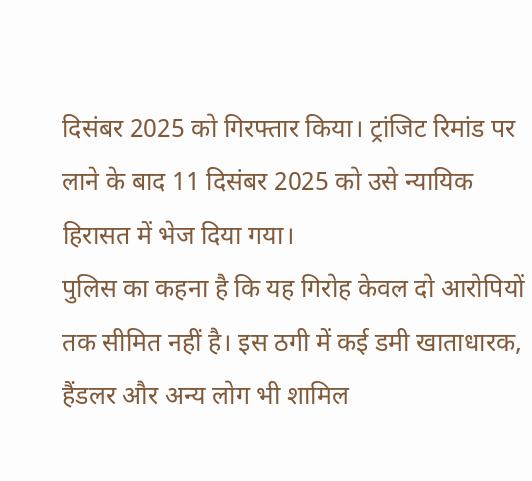दिसंबर 2025 को गिरफ्तार किया। ट्रांजिट रिमांड पर लाने के बाद 11 दिसंबर 2025 को उसे न्यायिक हिरासत में भेज दिया गया।
पुलिस का कहना है कि यह गिरोह केवल दो आरोपियों तक सीमित नहीं है। इस ठगी में कई डमी खाताधारक, हैंडलर और अन्य लोग भी शामिल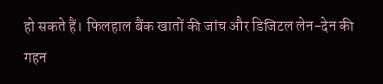हो सकते हैं। फिलहाल बैंक खातों की जांच और डिजिटल लेन-देन की गहन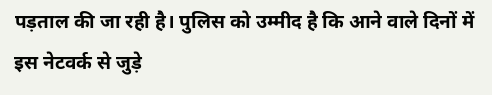पड़ताल की जा रही है। पुलिस को उम्मीद है कि आने वाले दिनों में इस नेटवर्क से जुड़े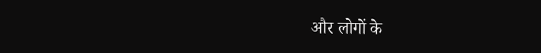और लोगों के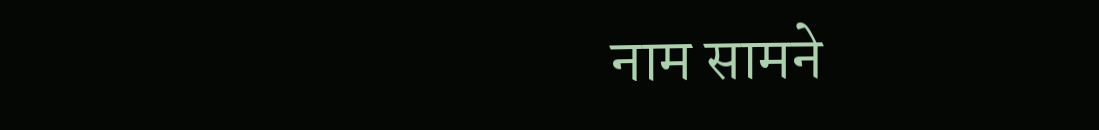नाम सामने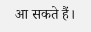आ सकते हैं।